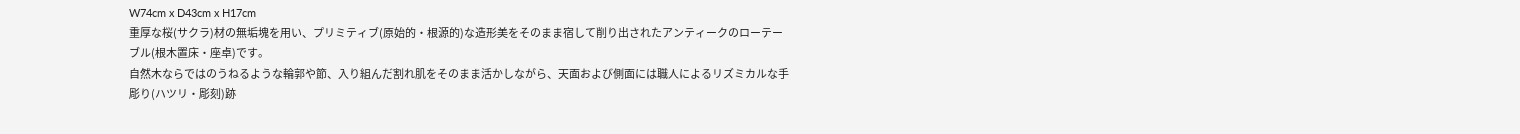W74cm x D43cm x H17cm
重厚な桜(サクラ)材の無垢塊を用い、プリミティブ(原始的・根源的)な造形美をそのまま宿して削り出されたアンティークのローテーブル(根木置床・座卓)です。
自然木ならではのうねるような輪郭や節、入り組んだ割れ肌をそのまま活かしながら、天面および側面には職人によるリズミカルな手彫り(ハツリ・彫刻)跡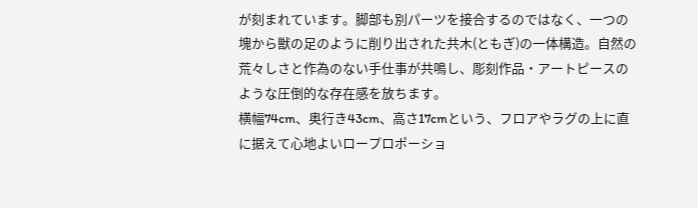が刻まれています。脚部も別パーツを接合するのではなく、一つの塊から獣の足のように削り出された共木(ともぎ)の一体構造。自然の荒々しさと作為のない手仕事が共鳴し、彫刻作品・アートピースのような圧倒的な存在感を放ちます。
横幅74cm、奥行き43cm、高さ17cmという、フロアやラグの上に直に据えて心地よいロープロポーショ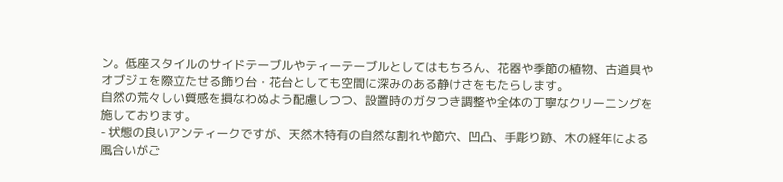ン。低座スタイルのサイドテーブルやティーテーブルとしてはもちろん、花器や季節の植物、古道具やオブジェを際立たせる飾り台・花台としても空間に深みのある静けさをもたらします。
自然の荒々しい質感を損なわぬよう配慮しつつ、設置時のガタつき調整や全体の丁寧なクリーニングを施しております。
- 状態の良いアンティークですが、天然木特有の自然な割れや節穴、凹凸、手彫り跡、木の経年による風合いがご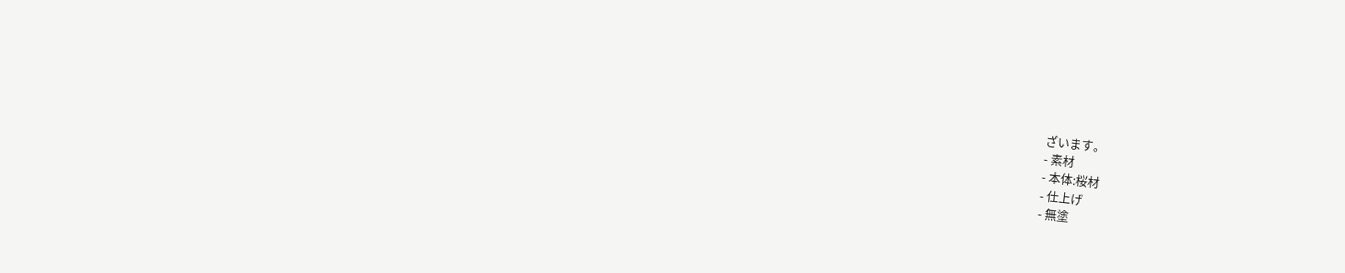ざいます。
- 素材
- 本体:桜材
- 仕上げ
- 無塗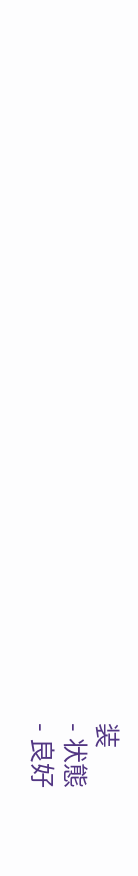装
- 状態
- 良好